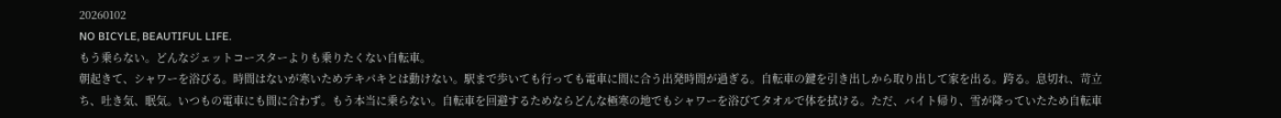20260102
NO BICYLE, BEAUTIFUL LIFE.
もう乗らない。どんなジェットコースターよりも乗りたくない自転車。
朝起きて、シャワーを浴びる。時間はないが寒いためテキパキとは動けない。駅まで歩いても行っても電車に間に合う出発時間が過ぎる。自転車の鍵を引き出しから取り出して家を出る。跨る。息切れ、苛立ち、吐き気、眠気。いつもの電車にも間に合わず。もう本当に乗らない。自転車を回避するためならどんな極寒の地でもシャワーを浴びてタオルで体を拭ける。ただ、バイト帰り、雪が降っていたため自転車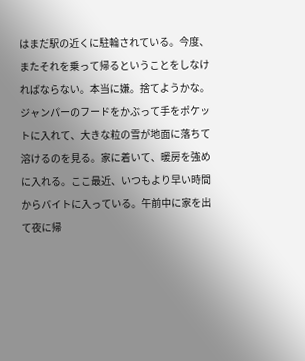はまだ駅の近くに駐輪されている。今度、またそれを乗って帰るということをしなければならない。本当に嫌。捨てようかな。
ジャンパーのフードをかぶって手をポケットに入れて、大きな粒の雪が地面に落ちて溶けるのを見る。家に着いて、暖房を強めに入れる。ここ最近、いつもより早い時間からバイトに入っている。午前中に家を出て夜に帰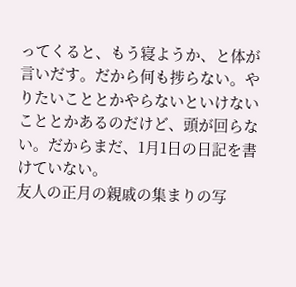ってくると、もう寝ようか、と体が言いだす。だから何も捗らない。やりたいこととかやらないといけないこととかあるのだけど、頭が回らない。だからまだ、1月1日の日記を書けていない。
友人の正月の親戚の集まりの写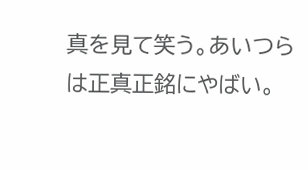真を見て笑う。あいつらは正真正銘にやばい。